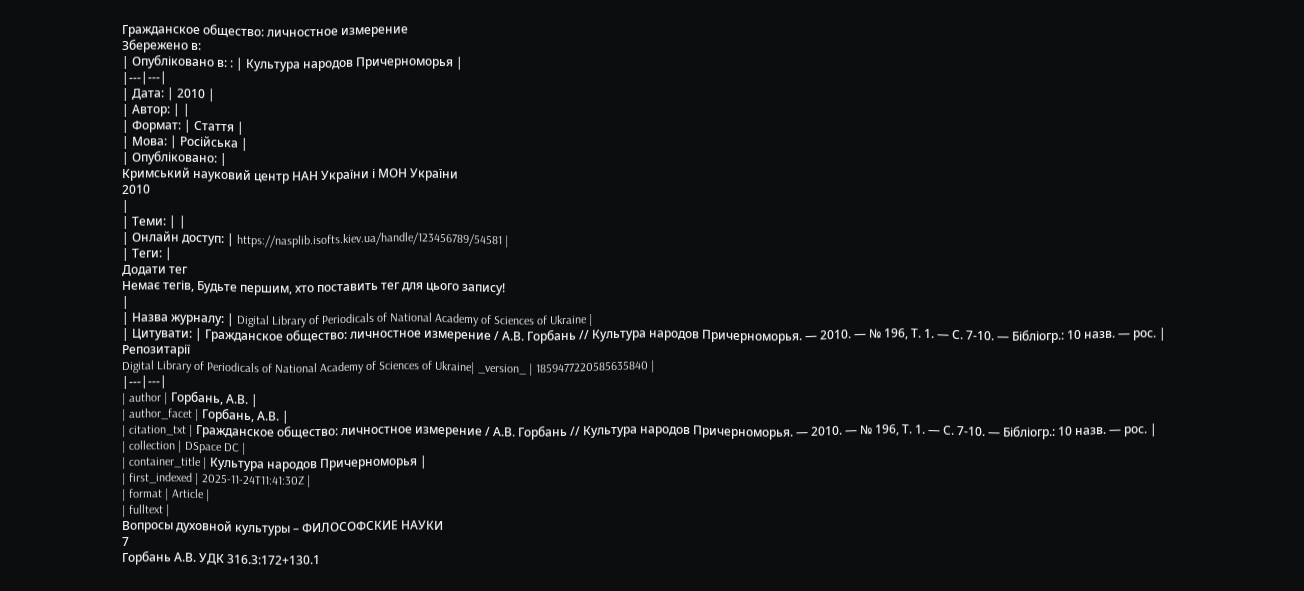Гражданское общество: личностное измерение
Збережено в:
| Опубліковано в: : | Культура народов Причерноморья |
|---|---|
| Дата: | 2010 |
| Автор: | |
| Формат: | Стаття |
| Мова: | Російська |
| Опубліковано: |
Кримський науковий центр НАН України і МОН України
2010
|
| Теми: | |
| Онлайн доступ: | https://nasplib.isofts.kiev.ua/handle/123456789/54581 |
| Теги: |
Додати тег
Немає тегів, Будьте першим, хто поставить тег для цього запису!
|
| Назва журналу: | Digital Library of Periodicals of National Academy of Sciences of Ukraine |
| Цитувати: | Гражданское общество: личностное измерение / А.В. Горбань // Культура народов Причерноморья. — 2010. — № 196, Т. 1. — С. 7-10. — Бібліогр.: 10 назв. — рос. |
Репозитарії
Digital Library of Periodicals of National Academy of Sciences of Ukraine| _version_ | 1859477220585635840 |
|---|---|
| author | Горбань, А.В. |
| author_facet | Горбань, А.В. |
| citation_txt | Гражданское общество: личностное измерение / А.В. Горбань // Культура народов Причерноморья. — 2010. — № 196, Т. 1. — С. 7-10. — Бібліогр.: 10 назв. — рос. |
| collection | DSpace DC |
| container_title | Культура народов Причерноморья |
| first_indexed | 2025-11-24T11:41:30Z |
| format | Article |
| fulltext |
Вопросы духовной культуры – ФИЛОСОФСКИЕ НАУКИ
7
Горбань А.В. УДК 316.3:172+130.1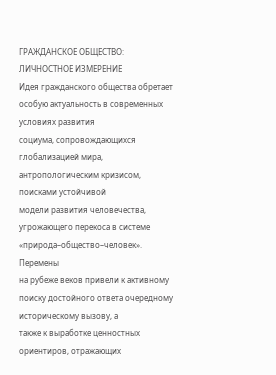ГРАЖДАНСКОЕ ОБЩЕСТВО: ЛИЧНОСТНОЕ ИЗМЕРЕНИЕ
Идея гражданского общества обретает особую актуальность в современных условиях развития
социума, сопровождающихся глобализацией мира, антропологическим кризисом, поисками устойчивой
модели развития человечества, угрожающего перекоса в системе «природа–общество–человек». Перемены
на рубеже веков привели к активному поиску достойного ответа очередному историческому вызову, а
также к выработке ценностных ориентиров, отражающих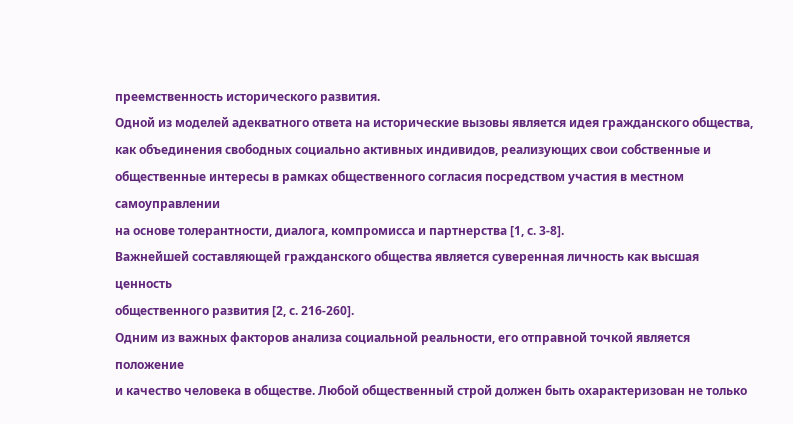преемственность исторического развития.
Одной из моделей адекватного ответа на исторические вызовы является идея гражданского общества,
как объединения свободных социально активных индивидов, реализующих свои собственные и
общественные интересы в рамках общественного согласия посредством участия в местном самоуправлении
на основе толерантности, диалога, компромисса и партнерства [1, с. 3-8].
Важнейшей составляющей гражданского общества является суверенная личность как высшая ценность
общественного развития [2, с. 216-260].
Одним из важных факторов анализа социальной реальности, его отправной точкой является положение
и качество человека в обществе. Любой общественный строй должен быть охарактеризован не только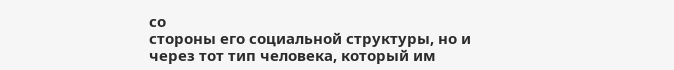со
стороны его социальной структуры, но и через тот тип человека, который им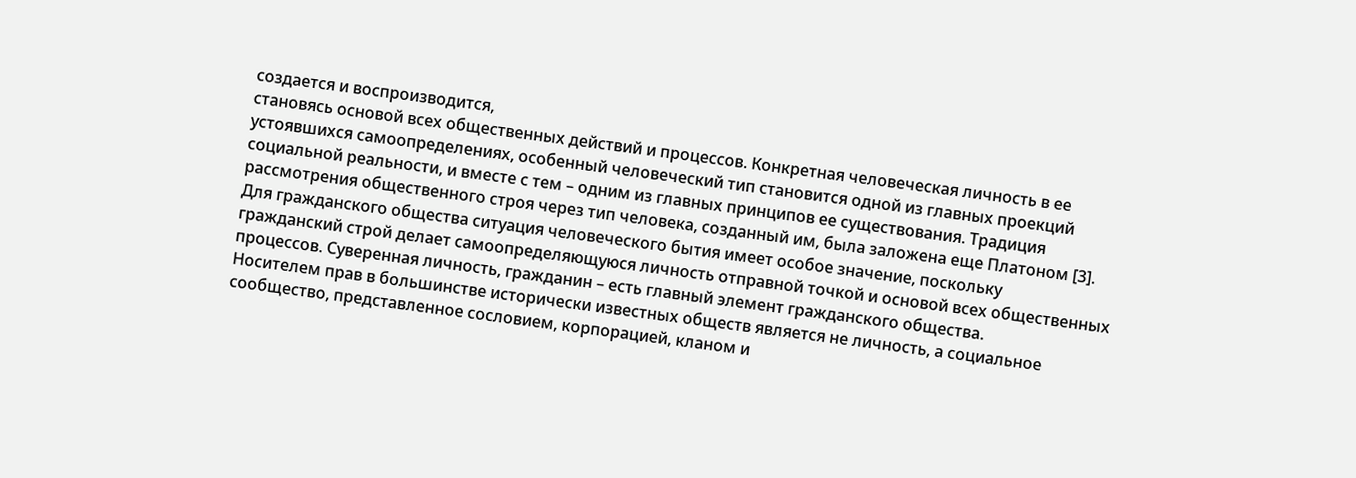создается и воспроизводится,
становясь основой всех общественных действий и процессов. Конкретная человеческая личность в ее
устоявшихся самоопределениях, особенный человеческий тип становится одной из главных проекций
социальной реальности, и вместе с тем – одним из главных принципов ее существования. Традиция
рассмотрения общественного строя через тип человека, созданный им, была заложена еще Платоном [3].
Для гражданского общества ситуация человеческого бытия имеет особое значение, поскольку
гражданский строй делает самоопределяющуюся личность отправной точкой и основой всех общественных
процессов. Суверенная личность, гражданин – есть главный элемент гражданского общества.
Носителем прав в большинстве исторически известных обществ является не личность, а социальное
сообщество, представленное сословием, корпорацией, кланом и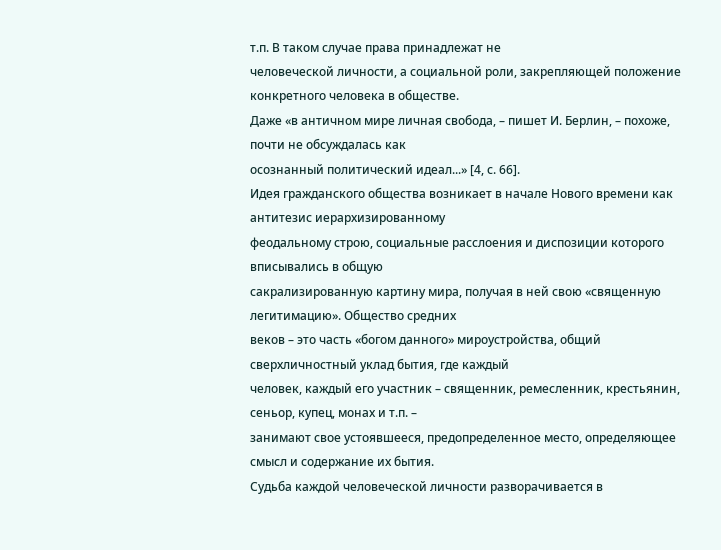т.п. В таком случае права принадлежат не
человеческой личности, а социальной роли, закрепляющей положение конкретного человека в обществе.
Даже «в античном мире личная свобода, – пишет И. Берлин, – похоже, почти не обсуждалась как
осознанный политический идеал...» [4, с. 66].
Идея гражданского общества возникает в начале Нового времени как антитезис иерархизированному
феодальному строю, социальные расслоения и диспозиции которого вписывались в общую
сакрализированную картину мира, получая в ней свою «священную легитимацию». Общество средних
веков – это часть «богом данного» мироустройства, общий сверхличностный уклад бытия, где каждый
человек, каждый его участник – священник, ремесленник, крестьянин, сеньор, купец, монах и т.п. –
занимают свое устоявшееся, предопределенное место, определяющее смысл и содержание их бытия.
Судьба каждой человеческой личности разворачивается в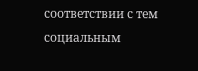соответствии с тем социальным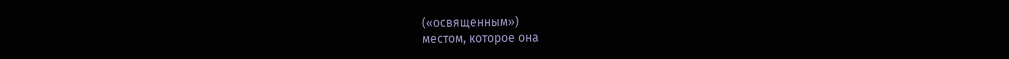(«освященным»)
местом, которое она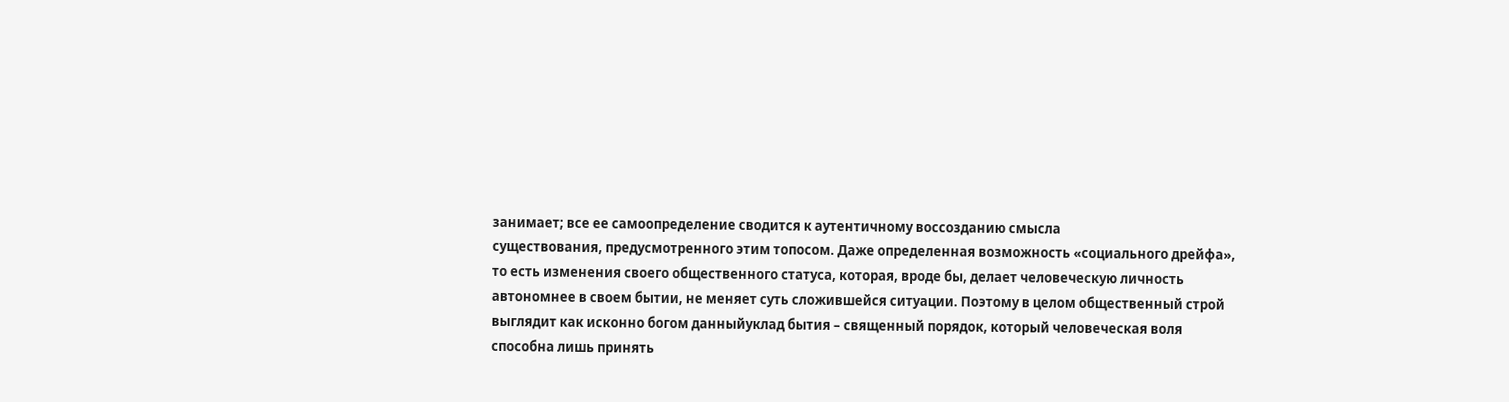занимает; все ее самоопределение сводится к аутентичному воссозданию смысла
существования, предусмотренного этим топосом. Даже определенная возможность «социального дрейфа»,
то есть изменения своего общественного статуса, которая, вроде бы, делает человеческую личность
автономнее в своем бытии, не меняет суть сложившейся ситуации. Поэтому в целом общественный строй
выглядит как исконно богом данныйуклад бытия – священный порядок, который человеческая воля
способна лишь принять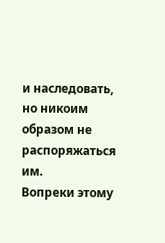и наследовать, но никоим образом не распоряжаться им.
Вопреки этому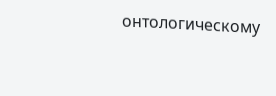онтологическому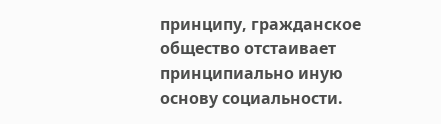принципу, гражданское общество отстаивает принципиально иную
основу социальности.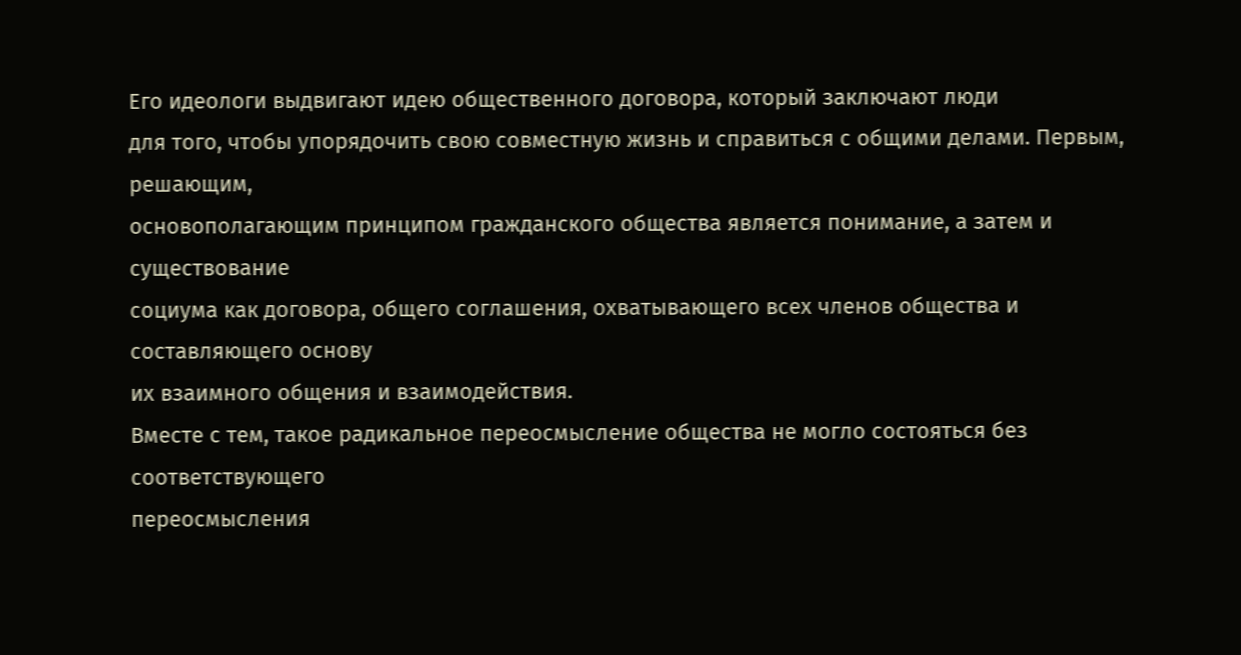Его идеологи выдвигают идею общественного договора, который заключают люди
для того, чтобы упорядочить свою совместную жизнь и справиться с общими делами. Первым, решающим,
основополагающим принципом гражданского общества является понимание, а затем и существование
социума как договора, общего соглашения, охватывающего всех членов общества и составляющего основу
их взаимного общения и взаимодействия.
Вместе с тем, такое радикальное переосмысление общества не могло состояться без соответствующего
переосмысления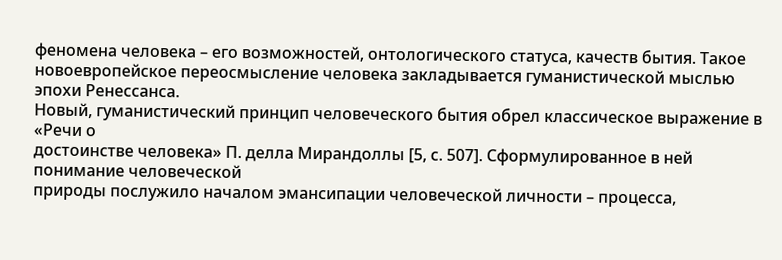феномена человека – его возможностей, онтологического статуса, качеств бытия. Такое
новоевропейское переосмысление человека закладывается гуманистической мыслью эпохи Ренессанса.
Новый, гуманистический принцип человеческого бытия обрел классическое выражение в «Речи о
достоинстве человека» П. делла Мирандоллы [5, с. 507]. Сформулированное в ней понимание человеческой
природы послужило началом эмансипации человеческой личности – процесса,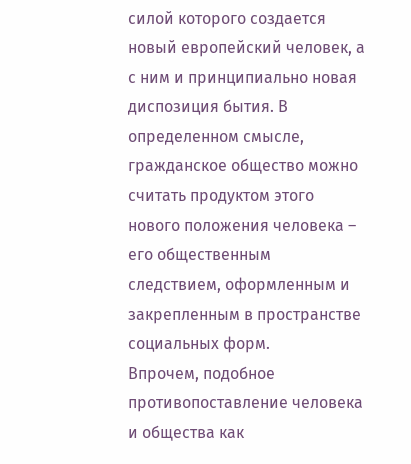силой которого создается
новый европейский человек, а с ним и принципиально новая диспозиция бытия. В определенном смысле,
гражданское общество можно считать продуктом этого нового положения человека – его общественным
следствием, оформленным и закрепленным в пространстве социальных форм.
Впрочем, подобное противопоставление человека и общества как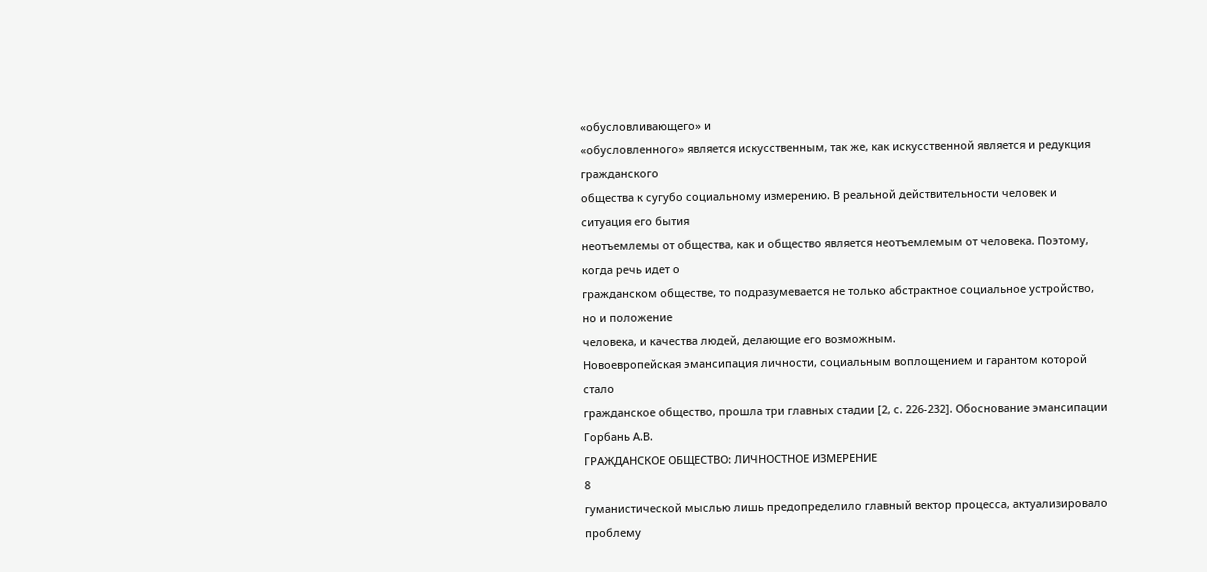«обусловливающего» и
«обусловленного» является искусственным, так же, как искусственной является и редукция гражданского
общества к сугубо социальному измерению. В реальной действительности человек и ситуация его бытия
неотъемлемы от общества, как и общество является неотъемлемым от человека. Поэтому, когда речь идет о
гражданском обществе, то подразумевается не только абстрактное социальное устройство, но и положение
человека, и качества людей, делающие его возможным.
Новоевропейская эмансипация личности, социальным воплощением и гарантом которой стало
гражданское общество, прошла три главных стадии [2, с. 226-232]. Обоснование эмансипации
Горбань А.В.
ГРАЖДАНСКОЕ ОБЩЕСТВО: ЛИЧНОСТНОЕ ИЗМЕРЕНИЕ
8
гуманистической мыслью лишь предопределило главный вектор процесса, актуализировало проблему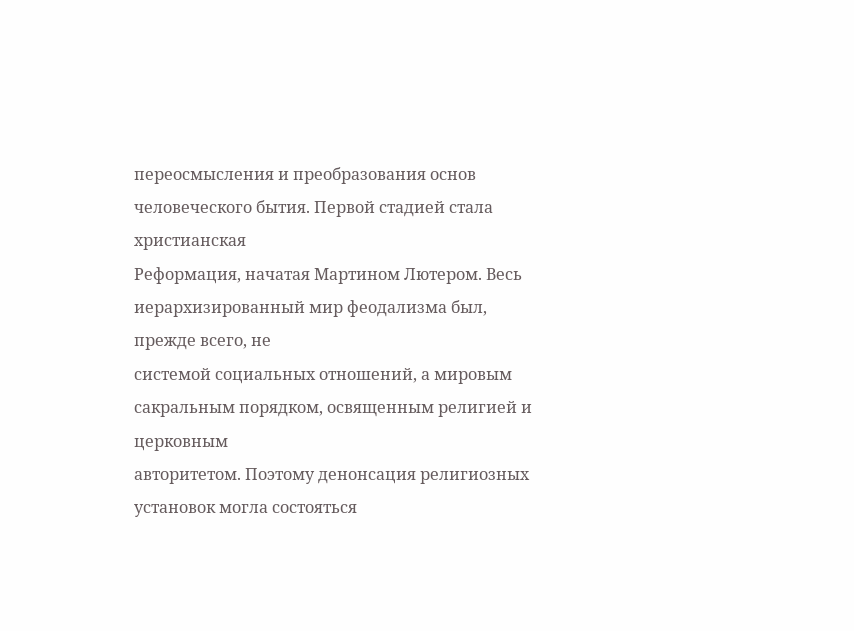переосмысления и преобразования основ человеческого бытия. Первой стадией стала христианская
Реформация, начатая Мартином Лютером. Весь иерархизированный мир феодализма был, прежде всего, не
системой социальных отношений, а мировым сакральным порядком, освященным религией и церковным
авторитетом. Поэтому денонсация религиозных установок могла состояться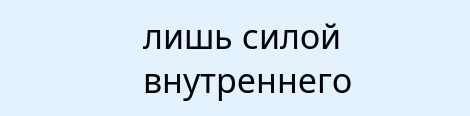лишь силой внутреннего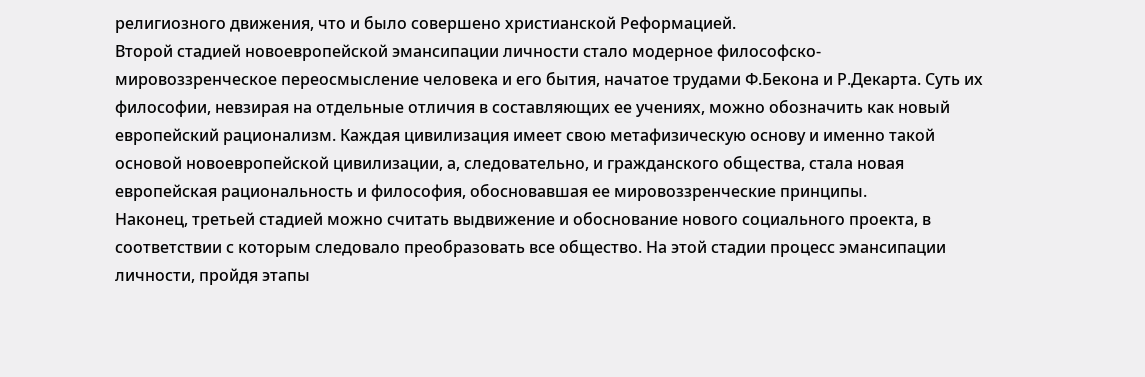религиозного движения, что и было совершено христианской Реформацией.
Второй стадией новоевропейской эмансипации личности стало модерное философско-
мировоззренческое переосмысление человека и его бытия, начатое трудами Ф.Бекона и Р.Декарта. Суть их
философии, невзирая на отдельные отличия в составляющих ее учениях, можно обозначить как новый
европейский рационализм. Каждая цивилизация имеет свою метафизическую основу и именно такой
основой новоевропейской цивилизации, а, следовательно, и гражданского общества, стала новая
европейская рациональность и философия, обосновавшая ее мировоззренческие принципы.
Наконец, третьей стадией можно считать выдвижение и обоснование нового социального проекта, в
соответствии с которым следовало преобразовать все общество. На этой стадии процесс эмансипации
личности, пройдя этапы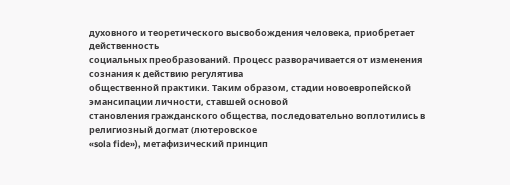духовного и теоретического высвобождения человека, приобретает действенность
социальных преобразований. Процесс разворачивается от изменения сознания к действию регулятива
общественной практики. Таким образом, стадии новоевропейской эмансипации личности, ставшей основой
становления гражданского общества, последовательно воплотились в религиозный догмат (лютеровское
«sola fide»), метафизический принцип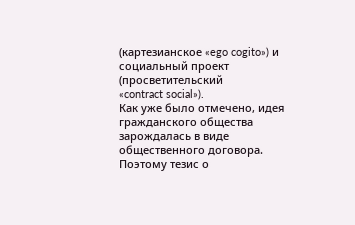(картезианское «ego cogito») и социальный проект (просветительский
«contract social»).
Как уже было отмечено, идея гражданского общества зарождалась в виде общественного договора.
Поэтому тезис о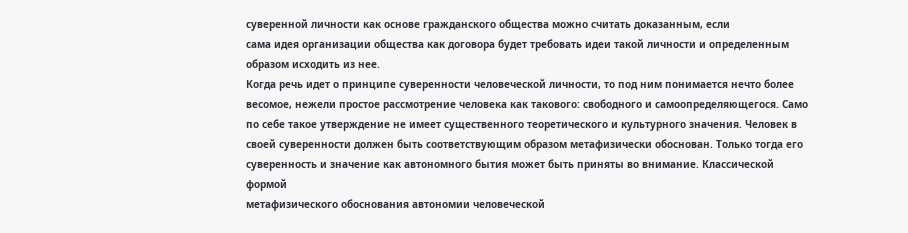суверенной личности как основе гражданского общества можно считать доказанным, если
сама идея организации общества как договора будет требовать идеи такой личности и определенным
образом исходить из нее.
Когда речь идет о принципе суверенности человеческой личности, то под ним понимается нечто более
весомое, нежели простое рассмотрение человека как такового: свободного и самоопределяющегося. Само
по себе такое утверждение не имеет существенного теоретического и культурного значения. Человек в
своей суверенности должен быть соответствующим образом метафизически обоснован. Только тогда его
суверенность и значение как автономного бытия может быть приняты во внимание. Классической формой
метафизического обоснования автономии человеческой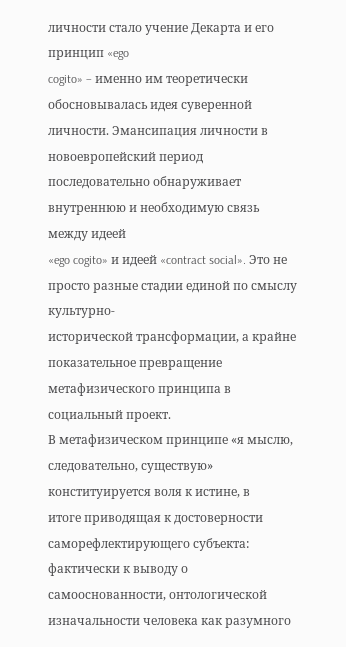личности стало учение Декарта и его принцип «ego
cogito» – именно им теоретически обосновывалась идея суверенной личности. Эмансипация личности в
новоевропейский период последовательно обнаруживает внутреннюю и необходимую связь между идеей
«ego cogito» и идеей «contract social». Это не просто разные стадии единой по смыслу культурно-
исторической трансформации, а крайне показательное превращение метафизического принципа в
социальный проект.
В метафизическом принципе «я мыслю, следовательно, существую» конституируется воля к истине, в
итоге приводящая к достоверности саморефлектирующего субъекта: фактически к выводу о
самооснованности, онтологической изначальности человека как разумного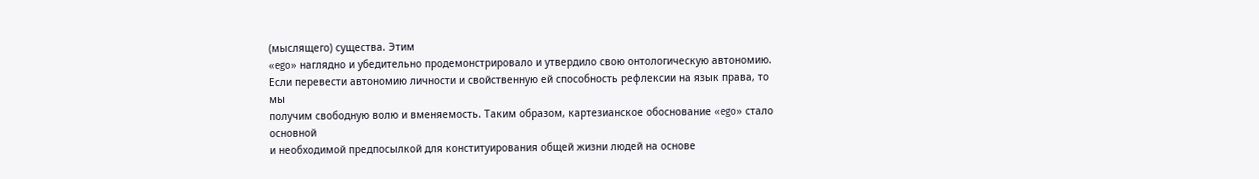(мыслящего) существа. Этим
«ego» наглядно и убедительно продемонстрировало и утвердило свою онтологическую автономию.
Если перевести автономию личности и свойственную ей способность рефлексии на язык права, то мы
получим свободную волю и вменяемость. Таким образом, картезианское обоснование «ego» стало основной
и необходимой предпосылкой для конституирования общей жизни людей на основе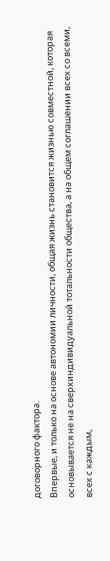договорного фактора.
Впервые, и только на основе автономии личности, общая жизнь становится жизнью совместной, которая
основывается не на сверхиндивидуальной тотальности общества, а на общем соглашении всех со всеми,
всех с каждым,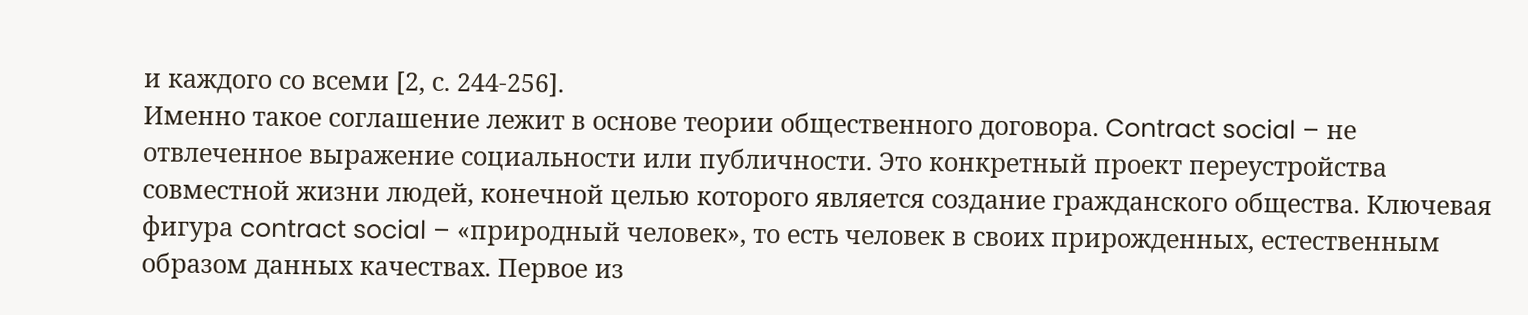и каждого со всеми [2, с. 244-256].
Именно такое соглашение лежит в основе теории общественного договора. Contract social – не
отвлеченное выражение социальности или публичности. Это конкретный проект переустройства
совместной жизни людей, конечной целью которого является создание гражданского общества. Ключевая
фигура contract social – «природный человек», то есть человек в своих прирожденных, естественным
образом данных качествах. Первое из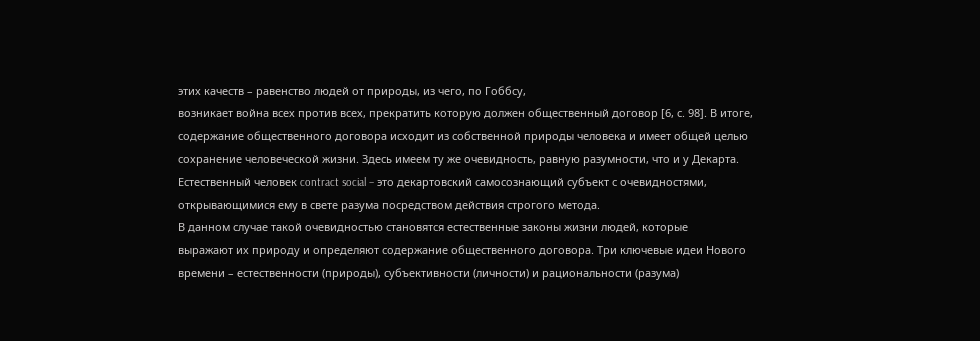этих качеств – равенство людей от природы, из чего, по Гоббсу,
возникает война всех против всех, прекратить которую должен общественный договор [6, с. 98]. В итоге,
содержание общественного договора исходит из собственной природы человека и имеет общей целью
сохранение человеческой жизни. Здесь имеем ту же очевидность, равную разумности, что и у Декарта.
Естественный человек contract social – это декартовский самосознающий субъект с очевидностями,
открывающимися ему в свете разума посредством действия строгого метода.
В данном случае такой очевидностью становятся естественные законы жизни людей, которые
выражают их природу и определяют содержание общественного договора. Три ключевые идеи Нового
времени – естественности (природы), субъективности (личности) и рациональности (разума)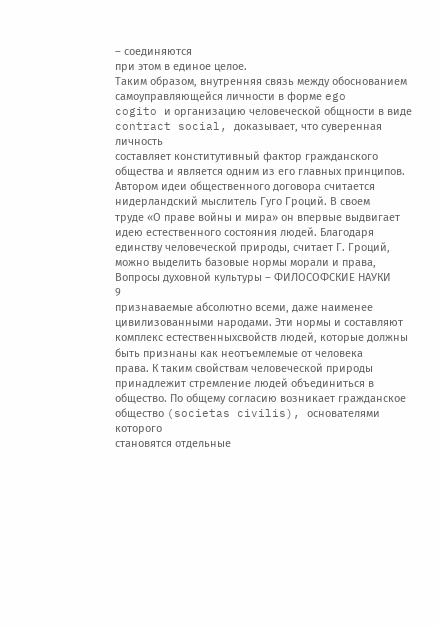– соединяются
при этом в единое целое.
Таким образом, внутренняя связь между обоснованием самоуправляющейся личности в форме ego
cogito и организацию человеческой общности в виде contract social, доказывает, что суверенная личность
составляет конститутивный фактор гражданского общества и является одним из его главных принципов.
Автором идеи общественного договора считается нидерландский мыслитель Гуго Гроций. В своем
труде «О праве войны и мира» он впервые выдвигает идею естественного состояния людей. Благодаря
единству человеческой природы, считает Г. Гроций, можно выделить базовые нормы морали и права,
Вопросы духовной культуры – ФИЛОСОФСКИЕ НАУКИ
9
признаваемые абсолютно всеми, даже наименее цивилизованными народами. Эти нормы и составляют
комплекс естественныхсвойств людей, которые должны быть признаны как неотъемлемые от человека
права. К таким свойствам человеческой природы принадлежит стремление людей объединиться в
общество. По общему согласию возникает гражданское общество (societas civilis), основателями которого
становятся отдельные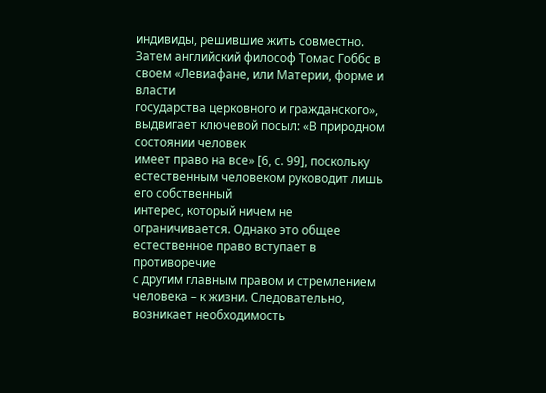индивиды, решившие жить совместно.
Затем английский философ Томас Гоббс в своем «Левиафане, или Материи, форме и власти
государства церковного и гражданского», выдвигает ключевой посыл: «В природном состоянии человек
имеет право на все» [6, с. 99], поскольку естественным человеком руководит лишь его собственный
интерес, который ничем не ограничивается. Однако это общее естественное право вступает в противоречие
с другим главным правом и стремлением человека – к жизни. Следовательно, возникает необходимость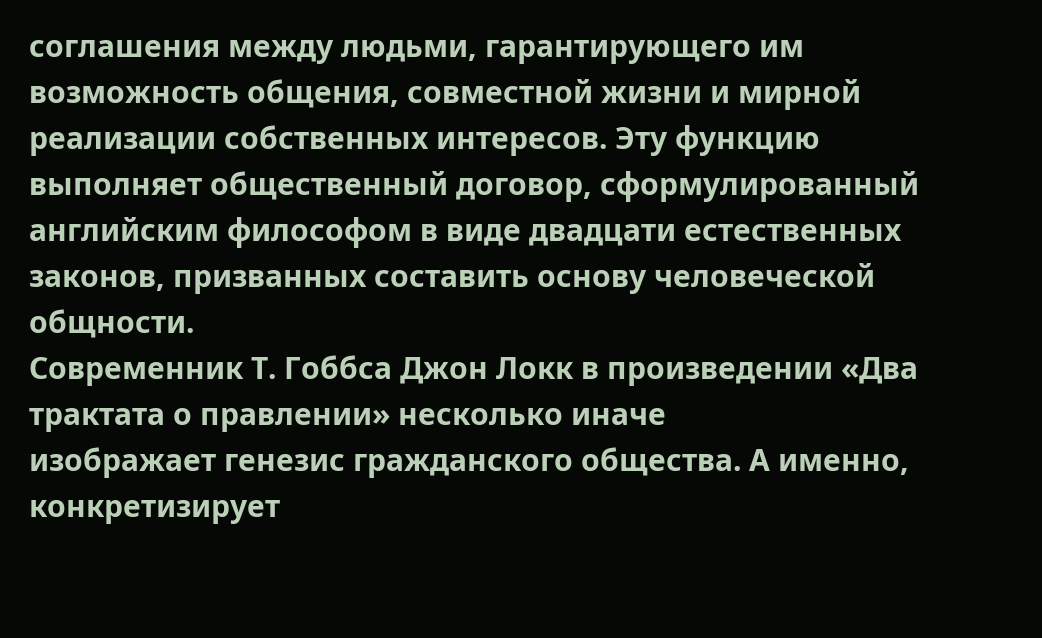соглашения между людьми, гарантирующего им возможность общения, совместной жизни и мирной
реализации собственных интересов. Эту функцию выполняет общественный договор, сформулированный
английским философом в виде двадцати естественных законов, призванных составить основу человеческой
общности.
Современник Т. Гоббса Джон Локк в произведении «Два трактата о правлении» несколько иначе
изображает генезис гражданского общества. А именно, конкретизирует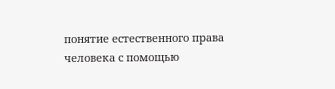понятие естественного права
человека с помощью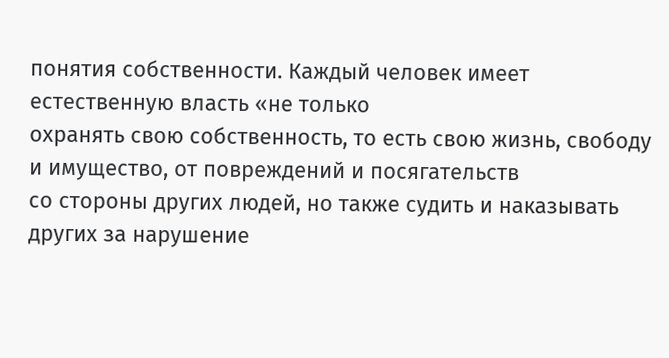понятия собственности. Каждый человек имеет естественную власть «не только
охранять свою собственность, то есть свою жизнь, свободу и имущество, от повреждений и посягательств
со стороны других людей, но также судить и наказывать других за нарушение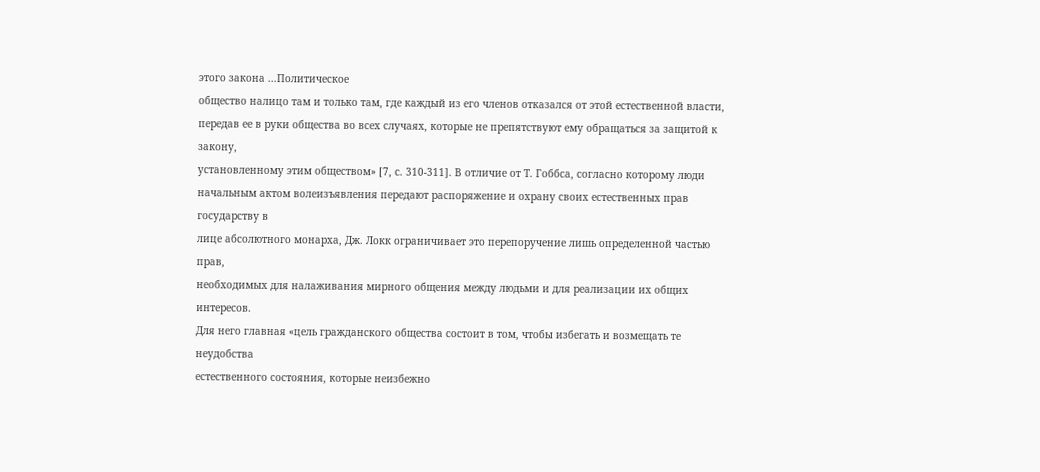этого закона ...Политическое
общество налицо там и только там, где каждый из его членов отказался от этой естественной власти,
передав ее в руки общества во всех случаях, которые не препятствуют ему обращаться за защитой к закону,
установленному этим обществом» [7, с. 310-311]. В отличие от Т. Гоббса, согласно которому люди
начальным актом волеизъявления передают распоряжение и охрану своих естественных прав государству в
лице абсолютного монарха, Дж. Локк ограничивает это перепоручение лишь определенной частью прав,
необходимых для налаживания мирного общения между людьми и для реализации их общих интересов.
Для него главная «цель гражданского общества состоит в том, чтобы избегать и возмещать те неудобства
естественного состояния, которые неизбежно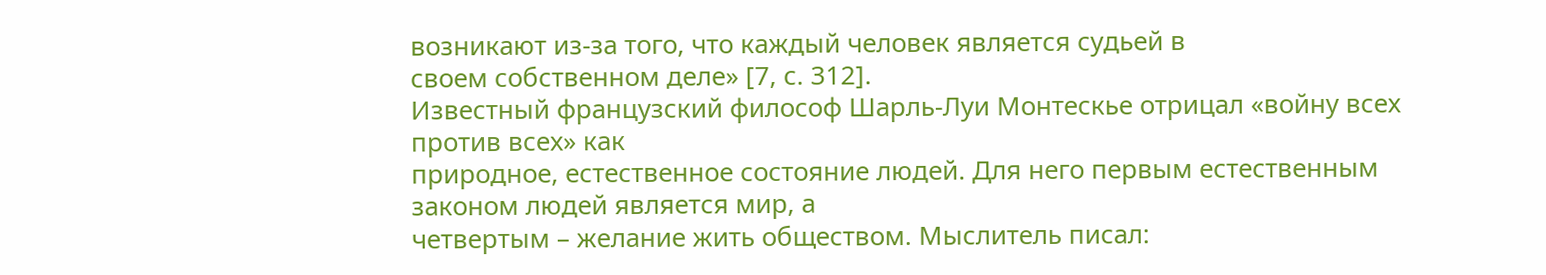возникают из-за того, что каждый человек является судьей в
своем собственном деле» [7, с. 312].
Известный французский философ Шарль-Луи Монтескье отрицал «войну всех против всех» как
природное, естественное состояние людей. Для него первым естественным законом людей является мир, а
четвертым – желание жить обществом. Мыслитель писал: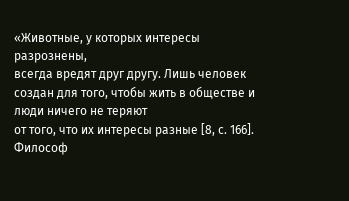«Животные, у которых интересы разрознены,
всегда вредят друг другу. Лишь человек создан для того, чтобы жить в обществе и люди ничего не теряют
от того, что их интересы разные [8, с. 166]. Философ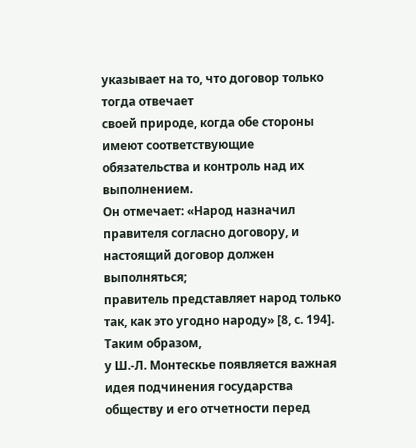указывает на то, что договор только тогда отвечает
своей природе, когда обе стороны имеют соответствующие обязательства и контроль над их выполнением.
Он отмечает: «Народ назначил правителя согласно договору, и настоящий договор должен выполняться;
правитель представляет народ только так, как это угодно народу» [8, с. 194]. Таким образом,
у Ш.-Л. Монтескье появляется важная идея подчинения государства обществу и его отчетности перед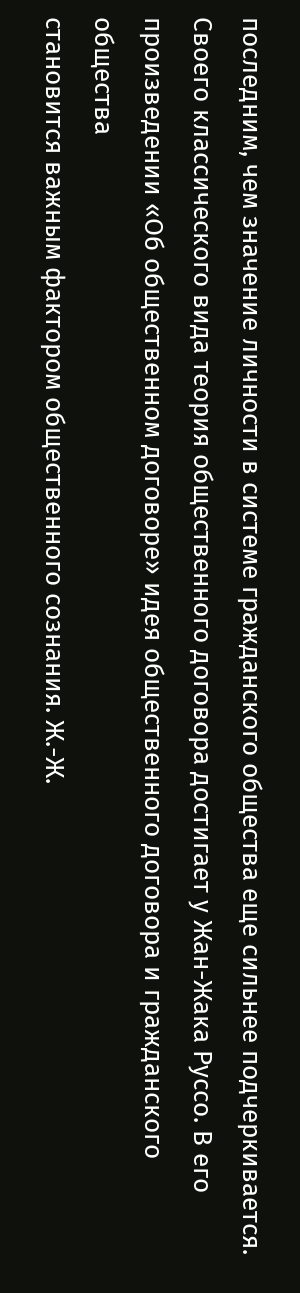последним, чем значение личности в системе гражданского общества еще сильнее подчеркивается.
Своего классического вида теория общественного договора достигает у Жан-Жака Руссо. В его
произведении «Об общественном договоре» идея общественного договора и гражданского общества
становится важным фактором общественного сознания. Ж.-Ж.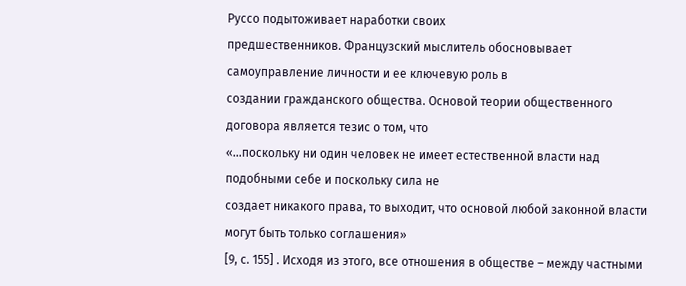Руссо подытоживает наработки своих
предшественников. Французский мыслитель обосновывает самоуправление личности и ее ключевую роль в
создании гражданского общества. Основой теории общественного договора является тезис о том, что
«…поскольку ни один человек не имеет естественной власти над подобными себе и поскольку сила не
создает никакого права, то выходит, что основой любой законной власти могут быть только соглашения»
[9, с. 155] . Исходя из этого, все отношения в обществе – между частными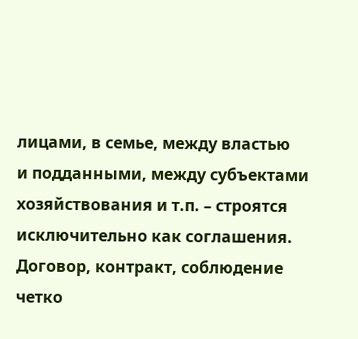лицами, в семье, между властью
и подданными, между субъектами хозяйствования и т.п. – строятся исключительно как соглашения.
Договор, контракт, соблюдение четко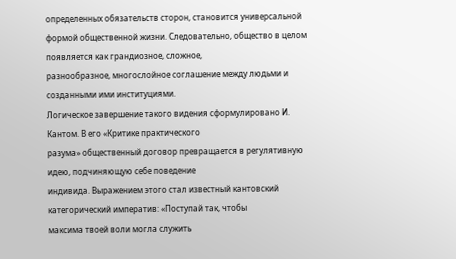определенных обязательств сторон, становится универсальной
формой общественной жизни. Следовательно, общество в целом появляется как грандиозное, сложное,
разнообразное, многослойное соглашение между людьми и созданными ими институциями.
Логическое завершение такого видения сформулировано И. Кантом. В его «Критике практического
разума» общественный договор превращается в регулятивную идею, подчиняющую себе поведение
индивида. Выражением этого стал известный кантовский категорический императив: «Поступай так, чтобы
максима твоей воли могла служить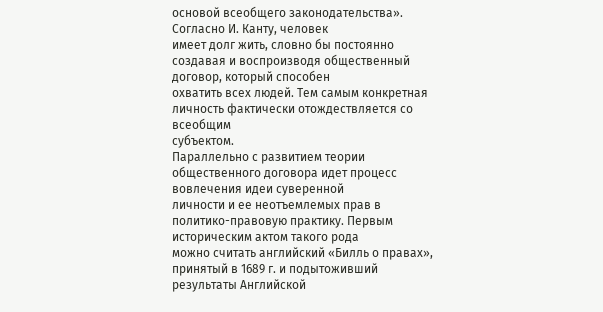основой всеобщего законодательства». Согласно И. Канту, человек
имеет долг жить, словно бы постоянно создавая и воспроизводя общественный договор, который способен
охватить всех людей. Тем самым конкретная личность фактически отождествляется со всеобщим
субъектом.
Параллельно с развитием теории общественного договора идет процесс вовлечения идеи суверенной
личности и ее неотъемлемых прав в политико-правовую практику. Первым историческим актом такого рода
можно считать английский «Билль о правах», принятый в 1689 г. и подытоживший результаты Английской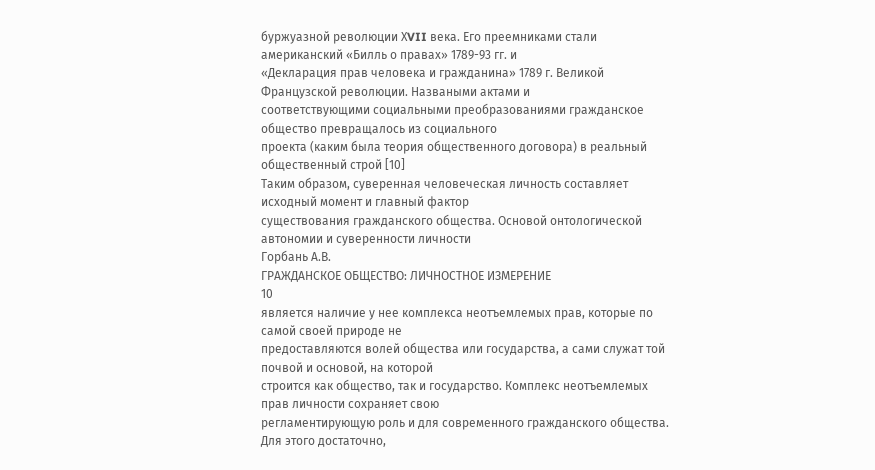буржуазной революции ХVII века. Его преемниками стали американский «Билль о правах» 1789-93 гг. и
«Декларация прав человека и гражданина» 1789 г. Великой Французской революции. Назваными актами и
соответствующими социальными преобразованиями гражданское общество превращалось из социального
проекта (каким была теория общественного договора) в реальный общественный строй [10]
Таким образом, суверенная человеческая личность составляет исходный момент и главный фактор
существования гражданского общества. Основой онтологической автономии и суверенности личности
Горбань А.В.
ГРАЖДАНСКОЕ ОБЩЕСТВО: ЛИЧНОСТНОЕ ИЗМЕРЕНИЕ
10
является наличие у нее комплекса неотъемлемых прав, которые по самой своей природе не
предоставляются волей общества или государства, а сами служат той почвой и основой, на которой
строится как общество, так и государство. Комплекс неотъемлемых прав личности сохраняет свою
регламентирующую роль и для современного гражданского общества. Для этого достаточно,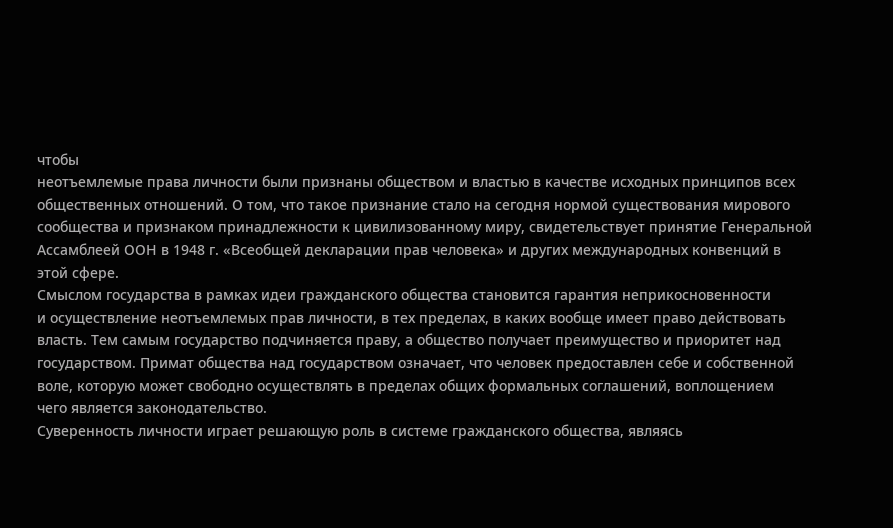чтобы
неотъемлемые права личности были признаны обществом и властью в качестве исходных принципов всех
общественных отношений. О том, что такое признание стало на сегодня нормой существования мирового
сообщества и признаком принадлежности к цивилизованному миру, свидетельствует принятие Генеральной
Ассамблеей ООН в 1948 г. «Всеобщей декларации прав человека» и других международных конвенций в
этой сфере.
Смыслом государства в рамках идеи гражданского общества становится гарантия неприкосновенности
и осуществление неотъемлемых прав личности, в тех пределах, в каких вообще имеет право действовать
власть. Тем самым государство подчиняется праву, а общество получает преимущество и приоритет над
государством. Примат общества над государством означает, что человек предоставлен себе и собственной
воле, которую может свободно осуществлять в пределах общих формальных соглашений, воплощением
чего является законодательство.
Суверенность личности играет решающую роль в системе гражданского общества, являясь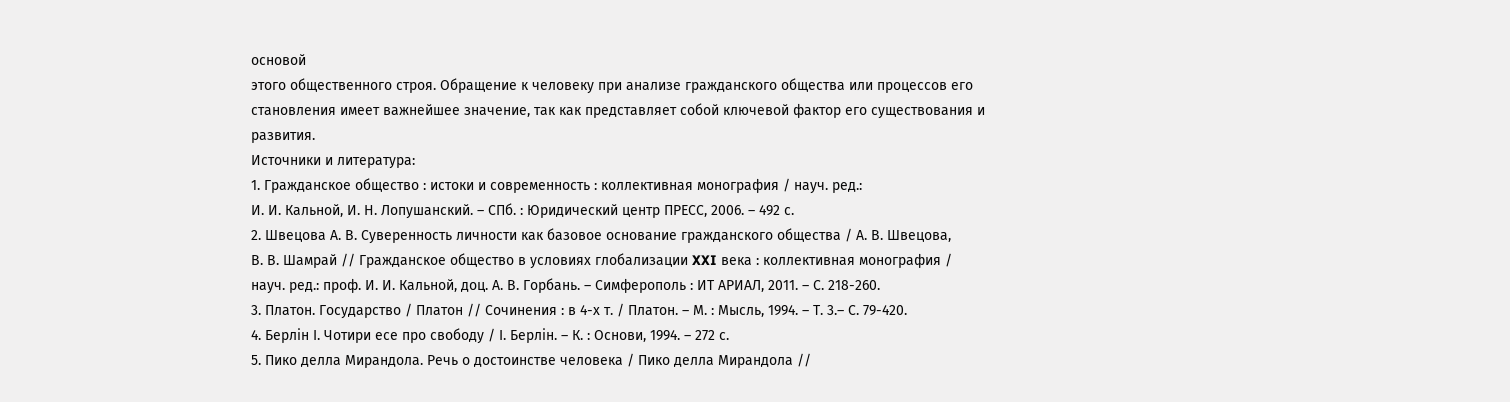основой
этого общественного строя. Обращение к человеку при анализе гражданского общества или процессов его
становления имеет важнейшее значение, так как представляет собой ключевой фактор его существования и
развития.
Источники и литература:
1. Гражданское общество : истоки и современность : коллективная монография / науч. ред.:
И. И. Кальной, И. Н. Лопушанский. – СПб. : Юридический центр ПРЕСС, 2006. – 492 с.
2. Швецова А. В. Суверенность личности как базовое основание гражданского общества / А. В. Швецова,
В. В. Шамрай // Гражданское общество в условиях глобализации XXI века : коллективная монография /
науч. ред.: проф. И. И. Кальной, доц. А. В. Горбань. – Симферополь : ИТ АРИАЛ, 2011. – С. 218-260.
3. Платон. Государство / Платон // Сочинения : в 4-х т. / Платон. – М. : Мысль, 1994. – Т. 3.– С. 79-420.
4. Берлін І. Чотири есе про свободу / І. Берлін. – К. : Основи, 1994. – 272 с.
5. Пико делла Мирандола. Речь о достоинстве человека / Пико делла Мирандола //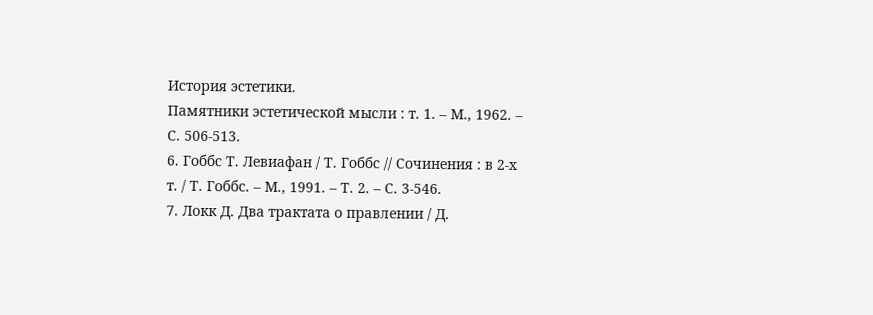История эстетики.
Памятники эстетической мысли : т. 1. – М., 1962. – С. 506-513.
6. Гоббс Т. Левиафан / Т. Гоббс // Сочинения : в 2-х т. / Т. Гоббс. – М., 1991. – Т. 2. – С. 3-546.
7. Локк Д. Два трактата о правлении / Д.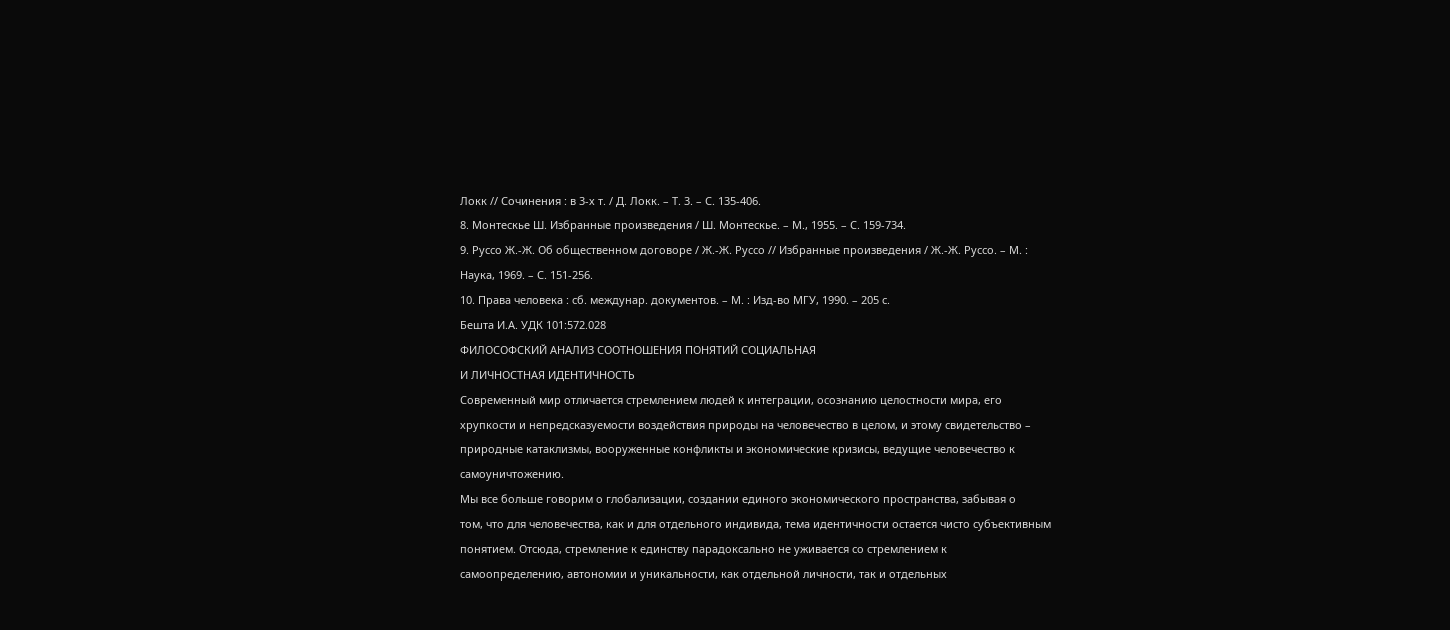Локк // Сочинения : в 3-х т. / Д. Локк. – Т. 3. – С. 135-406.
8. Монтескье Ш. Избранные произведения / Ш. Монтескье. – М., 1955. – C. 159-734.
9. Руссо Ж.-Ж. Об общественном договоре / Ж.-Ж. Руссо // Избранные произведения / Ж.-Ж. Руссо. – М. :
Наука, 1969. – С. 151-256.
10. Права человека : сб. междунар. документов. – М. : Изд-во МГУ, 1990. – 205 с.
Бешта И.А. УДК 101:572.028
ФИЛОСОФСКИЙ АНАЛИЗ СООТНОШЕНИЯ ПОНЯТИЙ СОЦИАЛЬНАЯ
И ЛИЧНОСТНАЯ ИДЕНТИЧНОСТЬ
Современный мир отличается стремлением людей к интеграции, осознанию целостности мира, его
хрупкости и непредсказуемости воздействия природы на человечество в целом, и этому свидетельство –
природные катаклизмы, вооруженные конфликты и экономические кризисы, ведущие человечество к
самоуничтожению.
Мы все больше говорим о глобализации, создании единого экономического пространства, забывая о
том, что для человечества, как и для отдельного индивида, тема идентичности остается чисто субъективным
понятием. Отсюда, стремление к единству парадоксально не уживается со стремлением к
самоопределению, автономии и уникальности, как отдельной личности, так и отдельных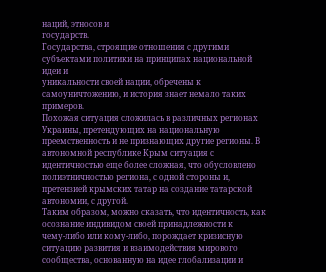наций, этносов и
государств.
Государства, строящие отношения с другими субъектами политики на принципах национальной идеи и
уникальности своей нации, обречены к самоуничтожению, и история знает немало таких примеров.
Похожая ситуация сложилась в различных регионах Украины, претендующих на национальную
преемственность и не признающих другие регионы. В автономной республике Крым ситуация с
идентичностью еще более сложная, что обусловлено полиэтничностью региона, с одной стороны и,
претензией крымских татар на создание татарской автономии, с другой.
Таким образом, можно сказать, что идентичность, как осознание индивидом своей принадлежности к
чему-либо или кому-либо, порождает кризисную ситуацию развития и взаимодействия мирового
сообщества, основанную на идее глобализации и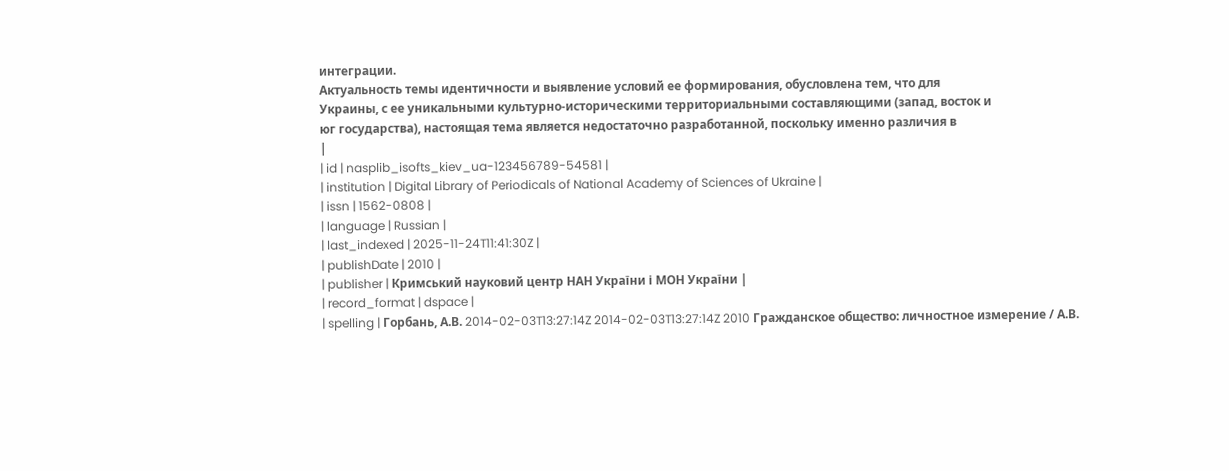интеграции.
Актуальность темы идентичности и выявление условий ее формирования, обусловлена тем, что для
Украины, с ее уникальными культурно-историческими территориальными составляющими (запад, восток и
юг государства), настоящая тема является недостаточно разработанной, поскольку именно различия в
|
| id | nasplib_isofts_kiev_ua-123456789-54581 |
| institution | Digital Library of Periodicals of National Academy of Sciences of Ukraine |
| issn | 1562-0808 |
| language | Russian |
| last_indexed | 2025-11-24T11:41:30Z |
| publishDate | 2010 |
| publisher | Кримський науковий центр НАН України і МОН України |
| record_format | dspace |
| spelling | Горбань, А.В. 2014-02-03T13:27:14Z 2014-02-03T13:27:14Z 2010 Гражданское общество: личностное измерение / А.В.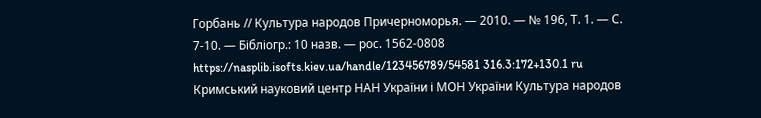Горбань // Культура народов Причерноморья. — 2010. — № 196, Т. 1. — С. 7-10. — Бібліогр.: 10 назв. — рос. 1562-0808 https://nasplib.isofts.kiev.ua/handle/123456789/54581 316.3:172+130.1 ru Кримський науковий центр НАН України і МОН України Культура народов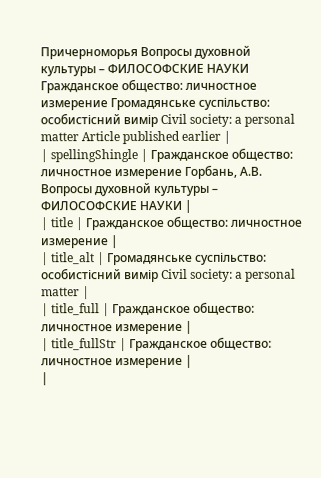Причерноморья Вопросы духовной культуры – ФИЛОСОФСКИЕ НАУКИ Гражданское общество: личностное измерение Громадянське суспільство: особистісний вимір Civil society: a personal matter Article published earlier |
| spellingShingle | Гражданское общество: личностное измерение Горбань, А.В. Вопросы духовной культуры – ФИЛОСОФСКИЕ НАУКИ |
| title | Гражданское общество: личностное измерение |
| title_alt | Громадянське суспільство: особистісний вимір Civil society: a personal matter |
| title_full | Гражданское общество: личностное измерение |
| title_fullStr | Гражданское общество: личностное измерение |
|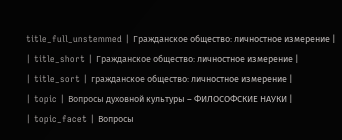title_full_unstemmed | Гражданское общество: личностное измерение |
| title_short | Гражданское общество: личностное измерение |
| title_sort | гражданское общество: личностное измерение |
| topic | Вопросы духовной культуры – ФИЛОСОФСКИЕ НАУКИ |
| topic_facet | Вопросы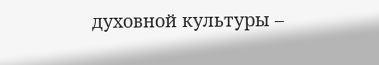духовной культуры –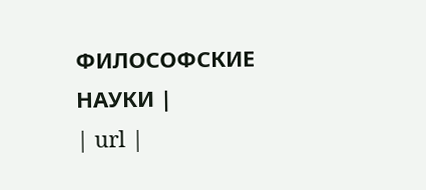ФИЛОСОФСКИЕ НАУКИ |
| url |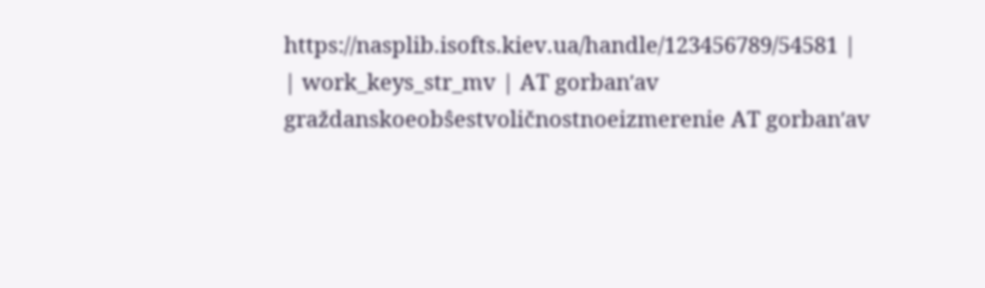https://nasplib.isofts.kiev.ua/handle/123456789/54581 |
| work_keys_str_mv | AT gorbanʹav graždanskoeobŝestvoličnostnoeizmerenie AT gorbanʹav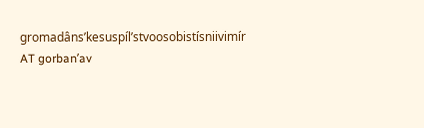gromadânsʹkesuspílʹstvoosobistísniivimír AT gorbanʹav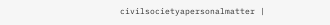civilsocietyapersonalmatter |